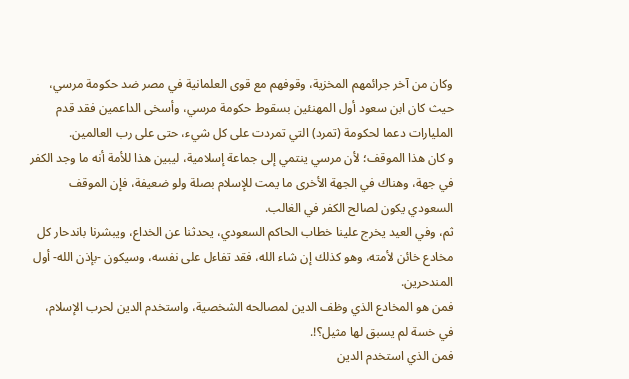وكان من آخر جرائمهم المخزية، وقوفهم مع قوى العلمانية في مصر ضد حكومة مرسي، حيث كان ابن سعود أول المهنئين بسقوط حكومة مرسي، وأسخى الداعمين فقد قدم المليارات دعما لحكومة (تمرد) التي تمردت على كل شيء، حتى على رب العالمين.
و كان هذا الموقف؛ لأن مرسي ينتمي إلى جماعة إسلامية، ليبين هذا للأمة أنه ما وجد الكفر في جهة، وهناك في الجهة الأخرى ما يمت للإسلام بصلة ولو ضعيفة، فإن الموقف السعودي يكون لصالح الكفر في الغالب.
ثم، وفي العيد يخرج علينا خطاب الحاكم السعودي، يحدثنا عن الخداع، ويبشرنا باندحار كل مخادع خائن لأمته، وهو كذلك إن شاء الله، فقد تفاءل على نفسه، وسيكون -بإذن الله- أول المندحرين.
فمن هو المخادع الذي وظف الدين لمصالحه الشخصية، واستخدم الدين لحرب الإسلام، في خسة لم يسبق لها مثيل؟!.
فمن الذي استخدم الدين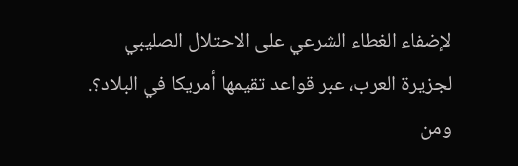لإضفاء الغطاء الشرعي على الاحتلال الصليبي لجزيرة العرب، عبر قواعد تقيمها أمريكا في البلاد؟.
ومن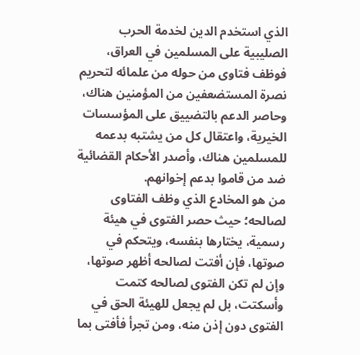الذي استخدم الدين لخدمة الحرب الصليبية على المسلمين في العراق، فوظف فتاوى من حوله من علمائه لتحريم نصرة المستضعفين من المؤمنين هناك، وحاصر الدعم بالتضييق على المؤسسات الخيرية، واعتقال كل من يشتبه بدعمه للمسلمين هناك، وأصدر الأحكام القضائية ضد من قاموا بدعم إخوانهم.
من هو المخادع الذي وظف الفتاوى لصالحه؛ حيث حصر الفتوى في هيئة رسمية، يختارها بنفسه، ويتحكم في صوتها، فإن أفتت لصالحه أظهر صوتها، وإن لم تكن الفتوى لصالحه كتمت وأسكتت، بل لم يجعل للهيئة الحق في الفتوى دون إذن منه، ومن تجرأ فأفتى بما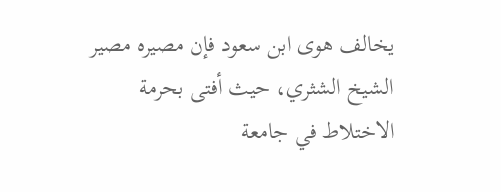يخالف هوى ابن سعود فإن مصيره مصير الشيخ الشثري، حيث أفتى بحرمة الاختلاط في جامعة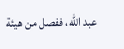عبد الله، ففصل من هيئة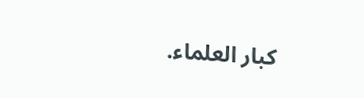كبار العلماء.